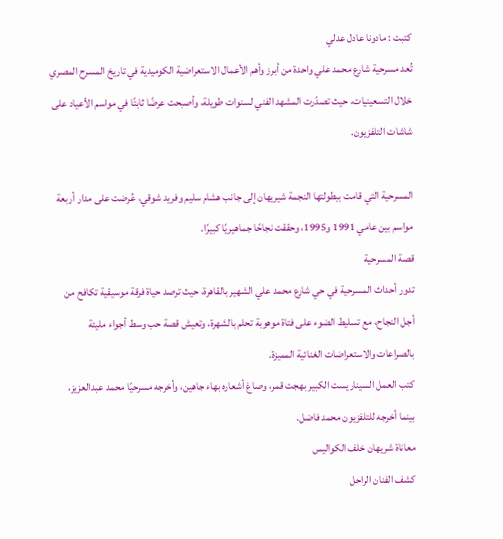كتبت : مادونا عادل عدلي
تُعد مسرحية شارع محمد علي واحدة من أبرز وأهم الأعمال الاستعراضية الكوميدية في تاريخ المسرح المصري خلال التسعينيات، حيث تصدّرت المشهد الفني لسنوات طويلة، وأصبحت عرضًا ثابتًا في مواسم الأعياد على شاشات التلفزيون.

المسرحية التي قامت ببطولتها النجمة شيريهان إلى جانب هشام سليم وفريد شوقي، عُرضت على مدار أربعة مواسم بين عامي 1991 و1995، وحققت نجاحًا جماهيريًا كبيرًا.
قصة المسرحية
تدور أحداث المسرحية في حي شارع محمد علي الشهير بالقاهرة، حيث ترصد حياة فرقة موسيقية تكافح من أجل النجاح، مع تسليط الضوء على فتاة موهوبة تحلم بالشهرة، وتعيش قصة حب وسط أجواء مليئة بالصراعات والاستعراضات الغنائية المميزة.
كتب العمل السيناريست الكبير بهجت قمر، وصاغ أشعاره بهاء جاهين، وأخرجه مسرحيًا محمد عبدالعزيز، بينما أخرجه للتلفزيون محمد فاضل.
معاناة شريهان خلف الكواليس
كشف الفنان الراحل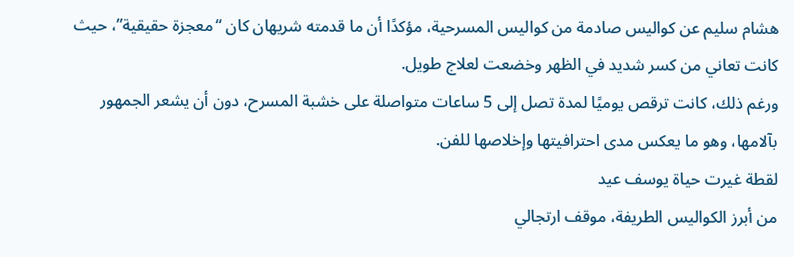هشام سليم عن كواليس صادمة من كواليس المسرحية، مؤكدًا أن ما قدمته شريهان كان “معجزة حقيقية”، حيث كانت تعاني من كسر شديد في الظهر وخضعت لعلاج طويل.
ورغم ذلك، كانت ترقص يوميًا لمدة تصل إلى 5 ساعات متواصلة على خشبة المسرح، دون أن يشعر الجمهور بآلامها، وهو ما يعكس مدى احترافيتها وإخلاصها للفن.
لقطة غيرت حياة يوسف عيد
من أبرز الكواليس الطريفة، موقف ارتجالي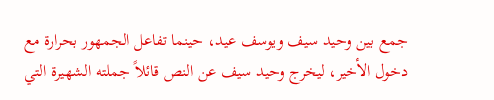جمع بين وحيد سيف ويوسف عيد، حينما تفاعل الجمهور بحرارة مع دخول الأخير، ليخرج وحيد سيف عن النص قائلاً جملته الشهيرة التي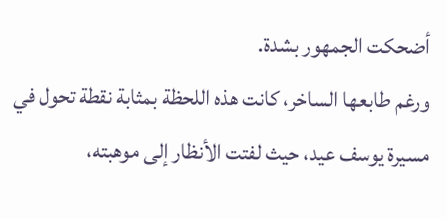أضحكت الجمهور بشدة.
ورغم طابعها الساخر، كانت هذه اللحظة بمثابة نقطة تحول في مسيرة يوسف عيد، حيث لفتت الأنظار إلى موهبته،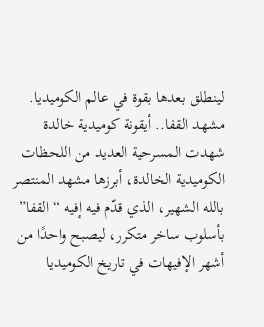لينطلق بعدها بقوة في عالم الكوميديا.
مشهد القفا.. أيقونة كوميدية خالدة
شهدت المسرحية العديد من اللحظات الكوميدية الخالدة، أبرزها مشهد المنتصر بالله الشهير، الذي قدّم فيه إفيه “القفا” بأسلوب ساخر متكرر، ليصبح واحدًا من أشهر الإفيهات في تاريخ الكوميديا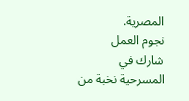المصرية.
نجوم العمل
شارك في المسرحية نخبة من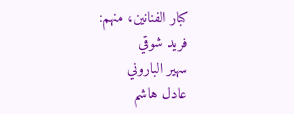كبار الفنانين، منهم:
فريد شوقي
سهير الباروني
عادل هاشم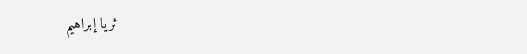ثريا إبراهيم